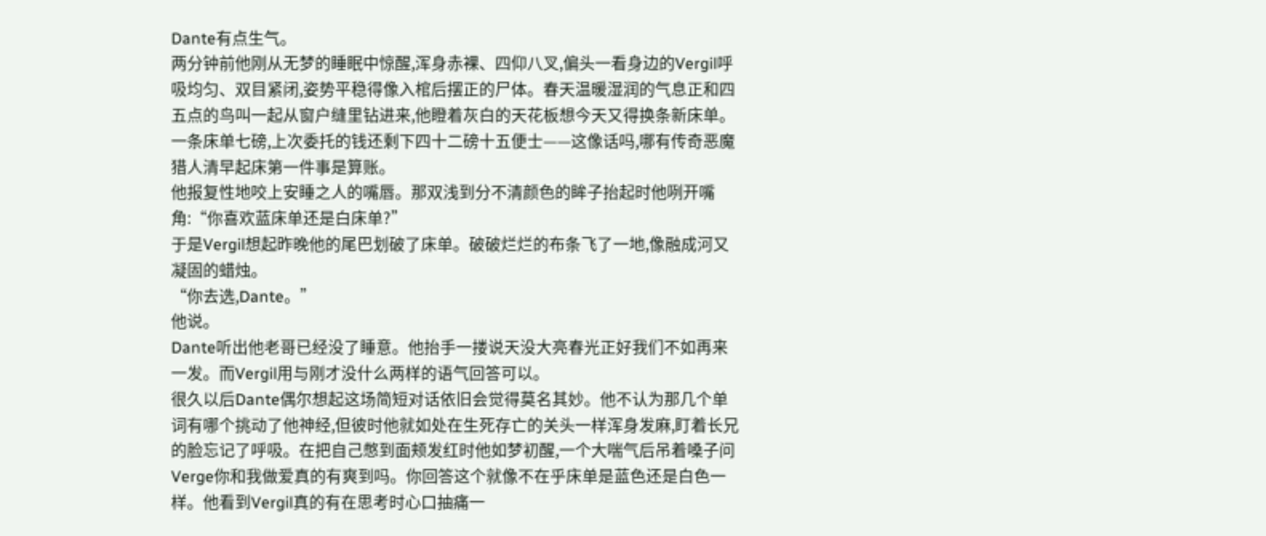Dante有点生气。
两分钟前他刚从无梦的睡眠中惊醒,浑身赤裸、四仰八叉,偏头一看身边的Vergil呼吸均匀、双目紧闭,姿势平稳得像入棺后摆正的尸体。春天温暖湿润的气息正和四五点的鸟叫一起从窗户缝里钻进来,他瞪着灰白的天花板想今天又得换条新床单。一条床单七磅,上次委托的钱还剩下四十二磅十五便士——这像话吗,哪有传奇恶魔猎人清早起床第一件事是算账。
他报复性地咬上安睡之人的嘴唇。那双浅到分不清颜色的眸子抬起时他咧开嘴角:“你喜欢蓝床单还是白床单?”
于是Vergil想起昨晚他的尾巴划破了床单。破破烂烂的布条飞了一地,像融成河又凝固的蜡烛。
“你去选,Dante。”
他说。
Dante听出他老哥已经没了睡意。他抬手一搂说天没大亮春光正好我们不如再来一发。而Vergil用与刚才没什么两样的语气回答可以。
很久以后Dante偶尔想起这场简短对话依旧会觉得莫名其妙。他不认为那几个单词有哪个挑动了他神经,但彼时他就如处在生死存亡的关头一样浑身发麻,盯着长兄的脸忘记了呼吸。在把自己憋到面颊发红时他如梦初醒,一个大喘气后吊着嗓子问Verge你和我做爱真的有爽到吗。你回答这个就像不在乎床单是蓝色还是白色一样。他看到Vergil真的有在思考时心口抽痛一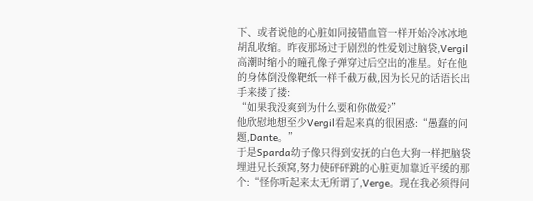下、或者说他的心脏如同接错血管一样开始冷冰冰地胡乱收缩。昨夜那场过于剧烈的性爱划过脑袋,Vergil高潮时缩小的瞳孔像子弹穿过后空出的准星。好在他的身体倒没像靶纸一样千截万截,因为长兄的话语长出手来搂了搂:
“如果我没爽到为什么要和你做爱?”
他欣慰地想至少Vergil看起来真的很困惑:“愚蠢的问题,Dante。”
于是Sparda幼子像只得到安抚的白色大狗一样把脑袋埋进兄长颈窝,努力使砰砰跳的心脏更加靠近平缓的那个:“怪你听起来太无所谓了,Verge。现在我必须得问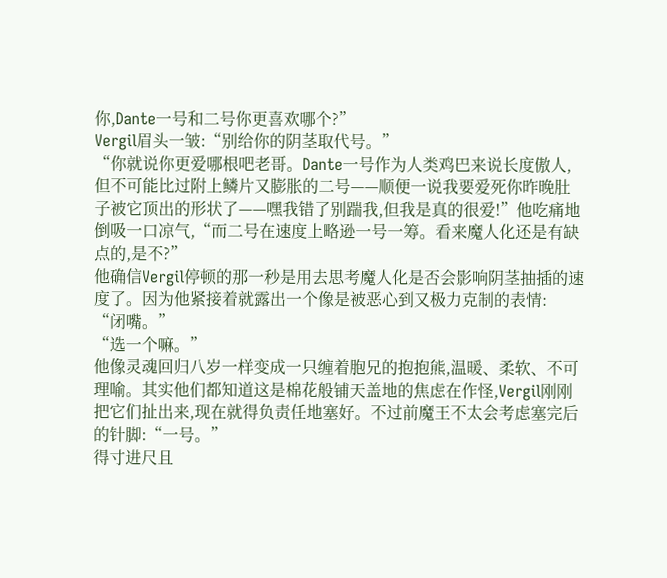你,Dante一号和二号你更喜欢哪个?”
Vergil眉头一皱:“别给你的阴茎取代号。”
“你就说你更爱哪根吧老哥。Dante一号作为人类鸡巴来说长度傲人,但不可能比过附上鳞片又膨胀的二号——顺便一说我要爱死你昨晚肚子被它顶出的形状了——嘿我错了别踹我,但我是真的很爱!”他吃痛地倒吸一口凉气,“而二号在速度上略逊一号一筹。看来魔人化还是有缺点的,是不?”
他确信Vergil停顿的那一秒是用去思考魔人化是否会影响阴茎抽插的速度了。因为他紧接着就露出一个像是被恶心到又极力克制的表情:
“闭嘴。”
“选一个嘛。”
他像灵魂回归八岁一样变成一只缠着胞兄的抱抱熊,温暖、柔软、不可理喻。其实他们都知道这是棉花般铺天盖地的焦虑在作怪,Vergil刚刚把它们扯出来,现在就得负责任地塞好。不过前魔王不太会考虑塞完后的针脚:“一号。”
得寸进尺且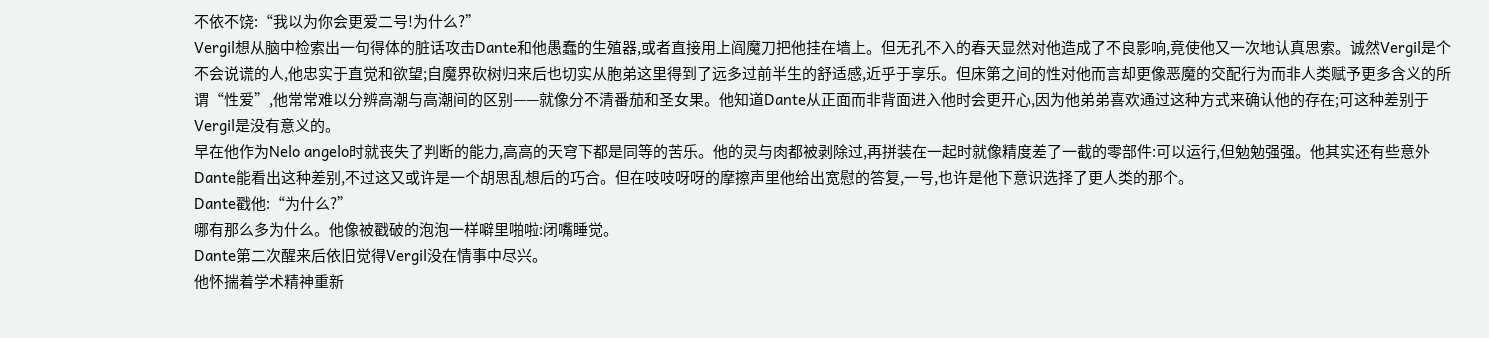不依不饶:“我以为你会更爱二号!为什么?”
Vergil想从脑中检索出一句得体的脏话攻击Dante和他愚蠢的生殖器,或者直接用上阎魔刀把他挂在墙上。但无孔不入的春天显然对他造成了不良影响,竟使他又一次地认真思索。诚然Vergil是个不会说谎的人,他忠实于直觉和欲望;自魔界砍树归来后也切实从胞弟这里得到了远多过前半生的舒适感,近乎于享乐。但床第之间的性对他而言却更像恶魔的交配行为而非人类赋予更多含义的所谓“性爱”,他常常难以分辨高潮与高潮间的区别——就像分不清番茄和圣女果。他知道Dante从正面而非背面进入他时会更开心,因为他弟弟喜欢通过这种方式来确认他的存在;可这种差别于Vergil是没有意义的。
早在他作为Nelo angelo时就丧失了判断的能力,高高的天穹下都是同等的苦乐。他的灵与肉都被剥除过,再拼装在一起时就像精度差了一截的零部件:可以运行,但勉勉强强。他其实还有些意外Dante能看出这种差别,不过这又或许是一个胡思乱想后的巧合。但在吱吱呀呀的摩擦声里他给出宽慰的答复,一号,也许是他下意识选择了更人类的那个。
Dante戳他:“为什么?”
哪有那么多为什么。他像被戳破的泡泡一样噼里啪啦:闭嘴睡觉。
Dante第二次醒来后依旧觉得Vergil没在情事中尽兴。
他怀揣着学术精神重新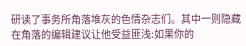研读了事务所角落堆灰的色情杂志们。其中一则隐藏在角落的编辑建议让他受益匪浅:如果你的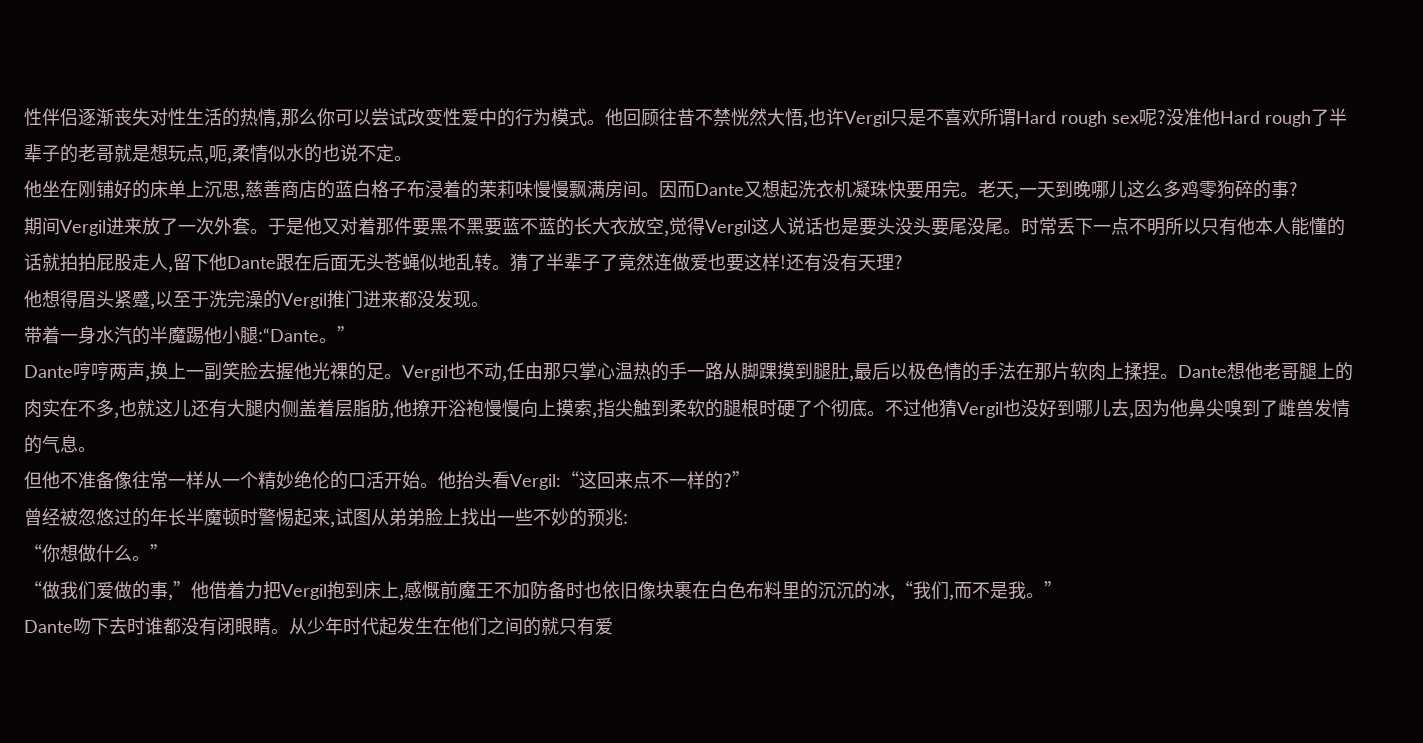性伴侣逐渐丧失对性生活的热情,那么你可以尝试改变性爱中的行为模式。他回顾往昔不禁恍然大悟,也许Vergil只是不喜欢所谓Hard rough sex呢?没准他Hard rough了半辈子的老哥就是想玩点,呃,柔情似水的也说不定。
他坐在刚铺好的床单上沉思,慈善商店的蓝白格子布浸着的茉莉味慢慢飘满房间。因而Dante又想起洗衣机凝珠快要用完。老天,一天到晚哪儿这么多鸡零狗碎的事?
期间Vergil进来放了一次外套。于是他又对着那件要黑不黑要蓝不蓝的长大衣放空,觉得Vergil这人说话也是要头没头要尾没尾。时常丢下一点不明所以只有他本人能懂的话就拍拍屁股走人,留下他Dante跟在后面无头苍蝇似地乱转。猜了半辈子了竟然连做爱也要这样!还有没有天理?
他想得眉头紧蹙,以至于洗完澡的Vergil推门进来都没发现。
带着一身水汽的半魔踢他小腿:“Dante。”
Dante哼哼两声,换上一副笑脸去握他光裸的足。Vergil也不动,任由那只掌心温热的手一路从脚踝摸到腿肚,最后以极色情的手法在那片软肉上揉捏。Dante想他老哥腿上的肉实在不多,也就这儿还有大腿内侧盖着层脂肪,他撩开浴袍慢慢向上摸索,指尖触到柔软的腿根时硬了个彻底。不过他猜Vergil也没好到哪儿去,因为他鼻尖嗅到了雌兽发情的气息。
但他不准备像往常一样从一个精妙绝伦的口活开始。他抬头看Vergil:“这回来点不一样的?”
曾经被忽悠过的年长半魔顿时警惕起来,试图从弟弟脸上找出一些不妙的预兆:
“你想做什么。”
“做我们爱做的事,”他借着力把Vergil抱到床上,感慨前魔王不加防备时也依旧像块裹在白色布料里的沉沉的冰,“我们,而不是我。”
Dante吻下去时谁都没有闭眼睛。从少年时代起发生在他们之间的就只有爱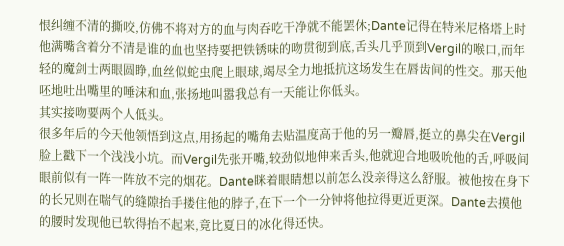恨纠缠不清的撕咬,仿佛不将对方的血与肉吞吃干净就不能罢休;Dante记得在特米尼格塔上时他满嘴含着分不清是谁的血也坚持要把铁锈味的吻贯彻到底,舌头几乎顶到Vergil的喉口,而年轻的魔剑士两眼圆睁,血丝似蛇虫爬上眼球,竭尽全力地抵抗这场发生在唇齿间的性交。那天他呸地吐出嘴里的唾沫和血,张扬地叫嚣我总有一天能让你低头。
其实接吻要两个人低头。
很多年后的今天他领悟到这点,用扬起的嘴角去贴温度高于他的另一瓣唇,挺立的鼻尖在Vergil脸上戳下一个浅浅小坑。而Vergil先张开嘴,较劲似地伸来舌头,他就迎合地吸吮他的舌,呼吸间眼前似有一阵一阵放不完的烟花。Dante眯着眼睛想以前怎么没亲得这么舒服。被他按在身下的长兄则在喘气的缝隙抬手搂住他的脖子,在下一个一分钟将他拉得更近更深。Dante去摸他的腰时发现他已软得抬不起来,竟比夏日的冰化得还快。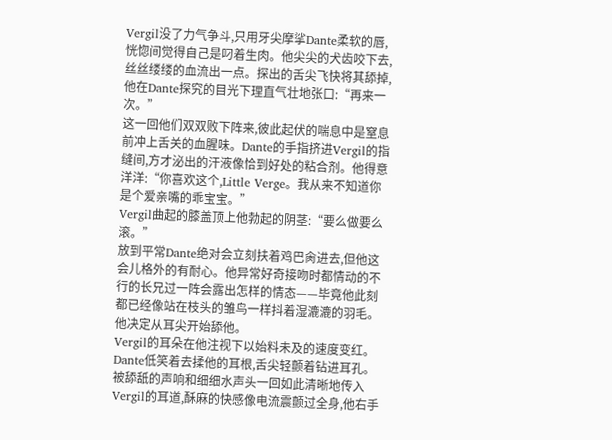Vergil没了力气争斗,只用牙尖摩挲Dante柔软的唇,恍惚间觉得自己是叼着生肉。他尖尖的犬齿咬下去,丝丝缕缕的血流出一点。探出的舌尖飞快将其舔掉,他在Dante探究的目光下理直气壮地张口:“再来一次。”
这一回他们双双败下阵来,彼此起伏的喘息中是窒息前冲上舌关的血腥味。Dante的手指挤进Vergil的指缝间,方才泌出的汗液像恰到好处的粘合剂。他得意洋洋:“你喜欢这个,Little Verge。我从来不知道你是个爱亲嘴的乖宝宝。”
Vergil曲起的膝盖顶上他勃起的阴茎:“要么做要么滚。”
放到平常Dante绝对会立刻扶着鸡巴肏进去,但他这会儿格外的有耐心。他异常好奇接吻时都情动的不行的长兄过一阵会露出怎样的情态——毕竟他此刻都已经像站在枝头的雏鸟一样抖着湿漉漉的羽毛。
他决定从耳尖开始舔他。
Vergil的耳朵在他注视下以始料未及的速度变红。Dante低笑着去揉他的耳根,舌尖轻颤着钻进耳孔。被舔舐的声响和细细水声头一回如此清晰地传入Vergil的耳道,酥麻的快感像电流震颤过全身,他右手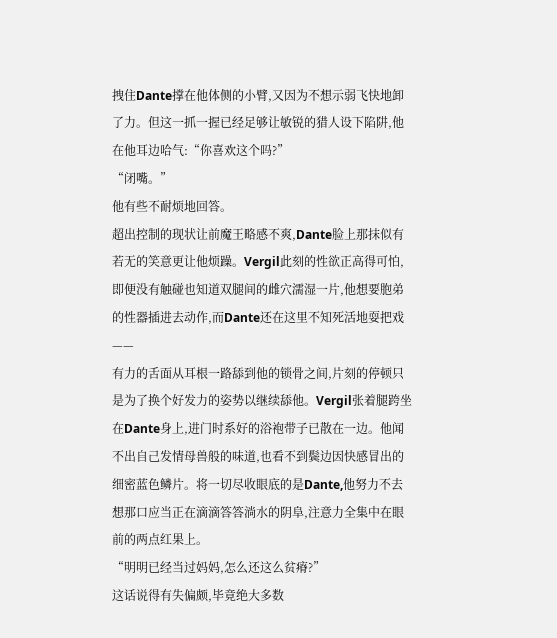拽住Dante撑在他体侧的小臂,又因为不想示弱飞快地卸了力。但这一抓一握已经足够让敏锐的猎人设下陷阱,他在他耳边哈气:“你喜欢这个吗?”
“闭嘴。”
他有些不耐烦地回答。
超出控制的现状让前魔王略感不爽,Dante脸上那抹似有若无的笑意更让他烦躁。Vergil此刻的性欲正高得可怕,即便没有触碰也知道双腿间的雌穴濡湿一片,他想要胞弟的性器插进去动作,而Dante还在这里不知死活地耍把戏——
有力的舌面从耳根一路舔到他的锁骨之间,片刻的停顿只是为了换个好发力的姿势以继续舔他。Vergil张着腿跨坐在Dante身上,进门时系好的浴袍带子已散在一边。他闻不出自己发情母兽般的味道,也看不到鬓边因快感冒出的细密蓝色鳞片。将一切尽收眼底的是Dante,他努力不去想那口应当正在滴滴答答淌水的阴阜,注意力全集中在眼前的两点红果上。
“明明已经当过妈妈,怎么还这么贫瘠?”
这话说得有失偏颇,毕竟绝大多数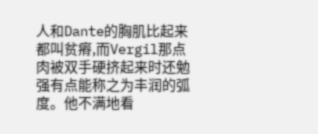人和Dante的胸肌比起来都叫贫瘠,而Vergil那点肉被双手硬挤起来时还勉强有点能称之为丰润的弧度。他不满地看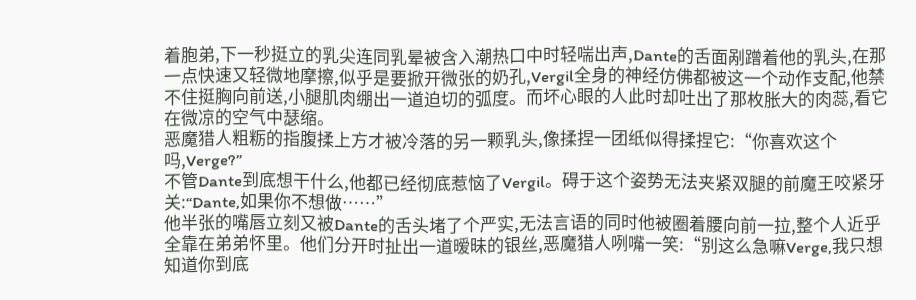着胞弟,下一秒挺立的乳尖连同乳晕被含入潮热口中时轻喘出声,Dante的舌面剐蹭着他的乳头,在那一点快速又轻微地摩擦,似乎是要掀开微张的奶孔,Vergil全身的神经仿佛都被这一个动作支配,他禁不住挺胸向前送,小腿肌肉绷出一道迫切的弧度。而坏心眼的人此时却吐出了那枚胀大的肉蕊,看它在微凉的空气中瑟缩。
恶魔猎人粗粝的指腹揉上方才被冷落的另一颗乳头,像揉捏一团纸似得揉捏它:“你喜欢这个吗,Verge?”
不管Dante到底想干什么,他都已经彻底惹恼了Vergil。碍于这个姿势无法夹紧双腿的前魔王咬紧牙关:“Dante,如果你不想做……”
他半张的嘴唇立刻又被Dante的舌头堵了个严实,无法言语的同时他被圈着腰向前一拉,整个人近乎全靠在弟弟怀里。他们分开时扯出一道暧昧的银丝,恶魔猎人咧嘴一笑:“别这么急嘛Verge,我只想知道你到底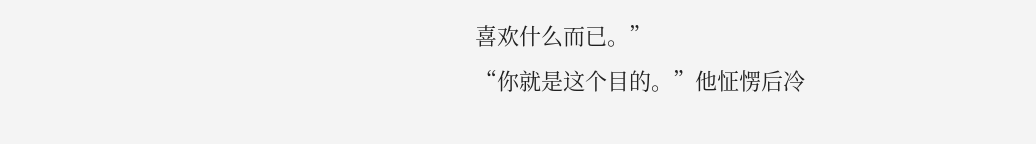喜欢什么而已。”
“你就是这个目的。”他怔愣后冷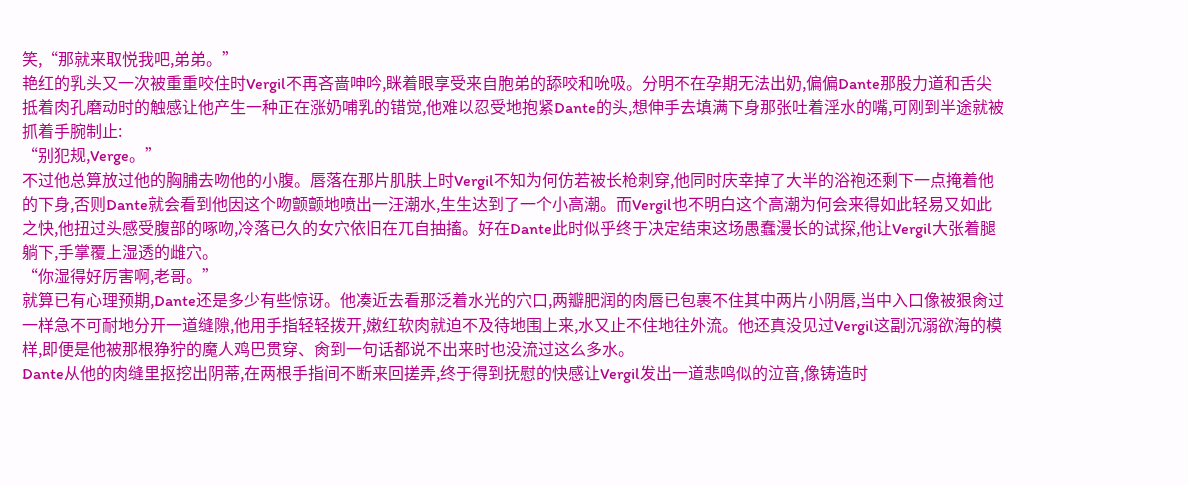笑,“那就来取悦我吧,弟弟。”
艳红的乳头又一次被重重咬住时Vergil不再吝啬呻吟,眯着眼享受来自胞弟的舔咬和吮吸。分明不在孕期无法出奶,偏偏Dante那股力道和舌尖抵着肉孔磨动时的触感让他产生一种正在涨奶哺乳的错觉,他难以忍受地抱紧Dante的头,想伸手去填满下身那张吐着淫水的嘴,可刚到半途就被抓着手腕制止:
“别犯规,Verge。”
不过他总算放过他的胸脯去吻他的小腹。唇落在那片肌肤上时Vergil不知为何仿若被长枪刺穿,他同时庆幸掉了大半的浴袍还剩下一点掩着他的下身,否则Dante就会看到他因这个吻颤颤地喷出一汪潮水,生生达到了一个小高潮。而Vergil也不明白这个高潮为何会来得如此轻易又如此之快,他扭过头感受腹部的啄吻,冷落已久的女穴依旧在兀自抽搐。好在Dante此时似乎终于决定结束这场愚蠢漫长的试探,他让Vergil大张着腿躺下,手掌覆上湿透的雌穴。
“你湿得好厉害啊,老哥。”
就算已有心理预期,Dante还是多少有些惊讶。他凑近去看那泛着水光的穴口,两瓣肥润的肉唇已包裹不住其中两片小阴唇,当中入口像被狠肏过一样急不可耐地分开一道缝隙,他用手指轻轻拨开,嫩红软肉就迫不及待地围上来,水又止不住地往外流。他还真没见过Vergil这副沉溺欲海的模样,即便是他被那根狰狞的魔人鸡巴贯穿、肏到一句话都说不出来时也没流过这么多水。
Dante从他的肉缝里抠挖出阴蒂,在两根手指间不断来回搓弄,终于得到抚慰的快感让Vergil发出一道悲鸣似的泣音,像铸造时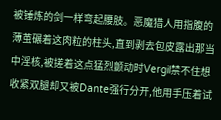被锤炼的剑一样弯起腰肢。恶魔猎人用指腹的薄茧碾着这肉粒的柱头,直到剥去包皮露出那当中淫核,被搓着这点猛烈颤动时Vergil禁不住想收紧双腿却又被Dante强行分开,他用手压着试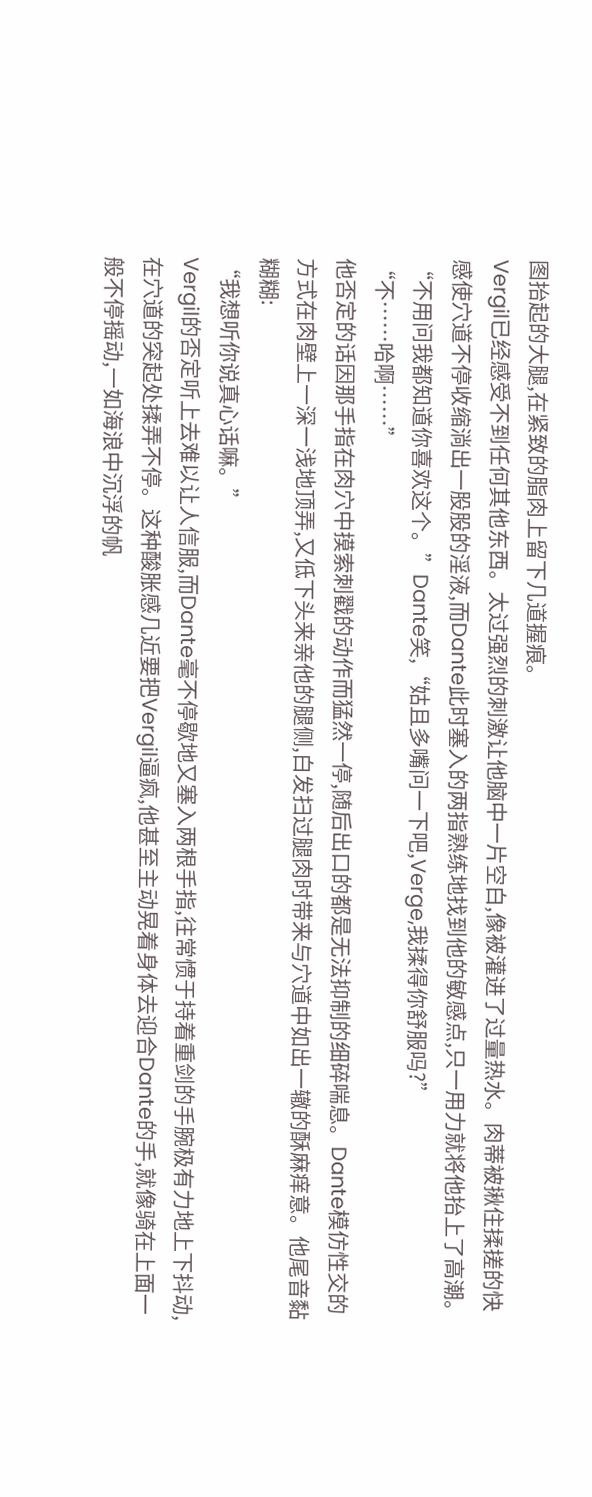图抬起的大腿,在紧致的脂肉上留下几道握痕。
Vergil已经感受不到任何其他东西。太过强烈的刺激让他脑中一片空白,像被灌进了过量热水。肉蒂被揪住揉搓的快感使穴道不停收缩淌出一股股的淫液,而Dante此时塞入的两指熟练地找到他的敏感点,只一用力就将他抬上了高潮。
“不用问我都知道你喜欢这个。”Dante笑,“姑且多嘴问一下吧,Verge,我揉得你舒服吗?”
“不……哈啊……”
他否定的话因那手指在肉穴中摸索刺戳的动作而猛然一停,随后出口的都是无法抑制的细碎喘息。Dante模仿性交的方式在肉壁上一深一浅地顶弄,又低下头来亲他的腿侧,白发扫过腿肉时带来与穴道中如出一辙的酥麻痒意。他尾音黏糊糊:
“我想听你说真心话嘛。”
Vergil的否定听上去难以让人信服,而Dante毫不停歇地又塞入两根手指,往常惯于持着重剑的手腕极有力地上下抖动,在穴道的突起处揉弄不停。这种酸胀感几近要把Vergil逼疯,他甚至主动晃着身体去迎合Dante的手,就像骑在上面一般不停摇动,一如海浪中沉浮的帆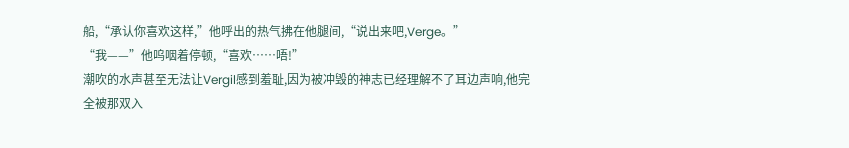船,“承认你喜欢这样,”他呼出的热气拂在他腿间,“说出来吧,Verge。”
“我——”他呜咽着停顿,“喜欢……唔!”
潮吹的水声甚至无法让Vergil感到羞耻,因为被冲毁的神志已经理解不了耳边声响,他完全被那双入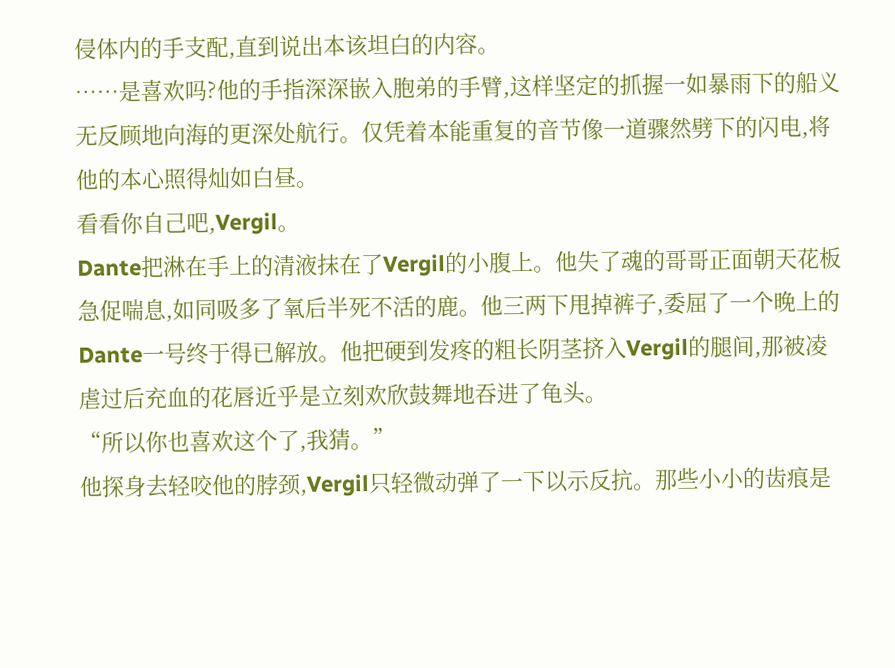侵体内的手支配,直到说出本该坦白的内容。
……是喜欢吗?他的手指深深嵌入胞弟的手臂,这样坚定的抓握一如暴雨下的船义无反顾地向海的更深处航行。仅凭着本能重复的音节像一道骤然劈下的闪电,将他的本心照得灿如白昼。
看看你自己吧,Vergil。
Dante把淋在手上的清液抹在了Vergil的小腹上。他失了魂的哥哥正面朝天花板急促喘息,如同吸多了氧后半死不活的鹿。他三两下甩掉裤子,委屈了一个晚上的Dante一号终于得已解放。他把硬到发疼的粗长阴茎挤入Vergil的腿间,那被凌虐过后充血的花唇近乎是立刻欢欣鼓舞地吞进了龟头。
“所以你也喜欢这个了,我猜。”
他探身去轻咬他的脖颈,Vergil只轻微动弹了一下以示反抗。那些小小的齿痕是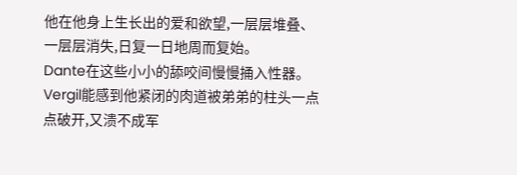他在他身上生长出的爱和欲望,一层层堆叠、一层层消失,日复一日地周而复始。
Dante在这些小小的舔咬间慢慢捅入性器。Vergil能感到他紧闭的肉道被弟弟的柱头一点点破开,又溃不成军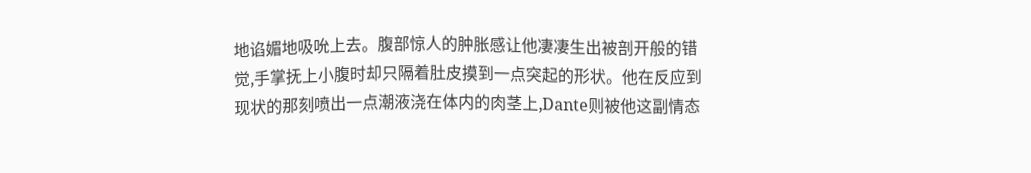地谄媚地吸吮上去。腹部惊人的肿胀感让他凄凄生出被剖开般的错觉,手掌抚上小腹时却只隔着肚皮摸到一点突起的形状。他在反应到现状的那刻喷出一点潮液浇在体内的肉茎上,Dante则被他这副情态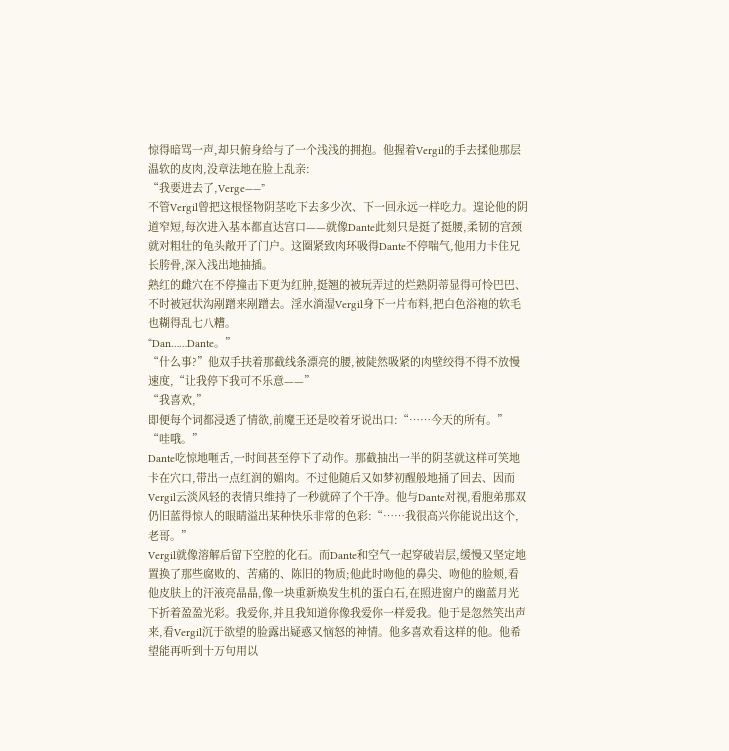惊得暗骂一声,却只俯身给与了一个浅浅的拥抱。他握着Vergil的手去揉他那层温软的皮肉,没章法地在脸上乱亲:
“我要进去了,Verge——”
不管Vergil曾把这根怪物阴茎吃下去多少次、下一回永远一样吃力。遑论他的阴道窄短,每次进入基本都直达宫口——就像Dante此刻只是挺了挺腰,柔韧的宫颈就对粗壮的龟头敞开了门户。这圈紧致肉环吸得Dante不停喘气,他用力卡住兄长胯骨,深入浅出地抽插。
熟红的雌穴在不停撞击下更为红肿,挺翘的被玩弄过的烂熟阴蒂显得可怜巴巴、不时被冠状沟剐蹭来剐蹭去。淫水淌湿Vergil身下一片布料,把白色浴袍的软毛也糊得乱七八糟。
“Dan……Dante。”
“什么事?”他双手扶着那截线条漂亮的腰,被陡然吸紧的肉壁绞得不得不放慢速度,“让我停下我可不乐意——”
“我喜欢,”
即便每个词都浸透了情欲,前魔王还是咬着牙说出口:“……今天的所有。”
“哇哦。”
Dante吃惊地咂舌,一时间甚至停下了动作。那截抽出一半的阴茎就这样可笑地卡在穴口,带出一点红润的媚肉。不过他随后又如梦初醒般地捅了回去、因而Vergil云淡风轻的表情只维持了一秒就碎了个干净。他与Dante对视,看胞弟那双仍旧蓝得惊人的眼睛溢出某种快乐非常的色彩:“……我很高兴你能说出这个,老哥。”
Vergil就像溶解后留下空腔的化石。而Dante和空气一起穿破岩层,缓慢又坚定地置换了那些腐败的、苦痛的、陈旧的物质;他此时吻他的鼻尖、吻他的脸颊,看他皮肤上的汗液亮晶晶,像一块重新焕发生机的蛋白石,在照进窗户的幽蓝月光下折着盈盈光彩。我爱你,并且我知道你像我爱你一样爱我。他于是忽然笑出声来,看Vergil沉于欲望的脸露出疑惑又恼怒的神情。他多喜欢看这样的他。他希望能再听到十万句用以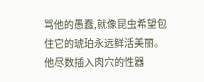骂他的愚蠢,就像昆虫希望包住它的琥珀永远鲜活美丽。
他尽数插入肉穴的性器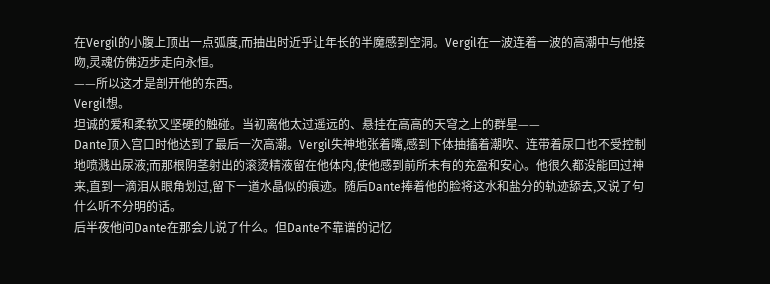在Vergil的小腹上顶出一点弧度,而抽出时近乎让年长的半魔感到空洞。Vergil在一波连着一波的高潮中与他接吻,灵魂仿佛迈步走向永恒。
——所以这才是剖开他的东西。
Vergil想。
坦诚的爱和柔软又坚硬的触碰。当初离他太过遥远的、悬挂在高高的天穹之上的群星——
Dante顶入宫口时他达到了最后一次高潮。Vergil失神地张着嘴,感到下体抽搐着潮吹、连带着尿口也不受控制地喷溅出尿液;而那根阴茎射出的滚烫精液留在他体内,使他感到前所未有的充盈和安心。他很久都没能回过神来,直到一滴泪从眼角划过,留下一道水晶似的痕迹。随后Dante捧着他的脸将这水和盐分的轨迹舔去,又说了句什么听不分明的话。
后半夜他问Dante在那会儿说了什么。但Dante不靠谱的记忆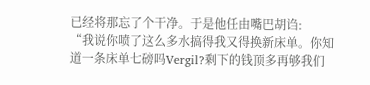已经将那忘了个干净。于是他任由嘴巴胡诌:
“我说你喷了这么多水搞得我又得换新床单。你知道一条床单七磅吗Vergil?剩下的钱顶多再够我们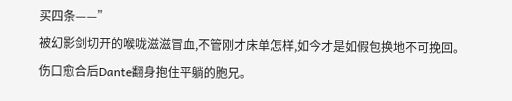买四条——”
被幻影剑切开的喉咙滋滋冒血,不管刚才床单怎样,如今才是如假包换地不可挽回。
伤口愈合后Dante翻身抱住平躺的胞兄。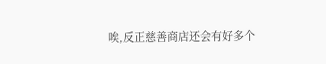唉,反正慈善商店还会有好多个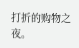打折的购物之夜。